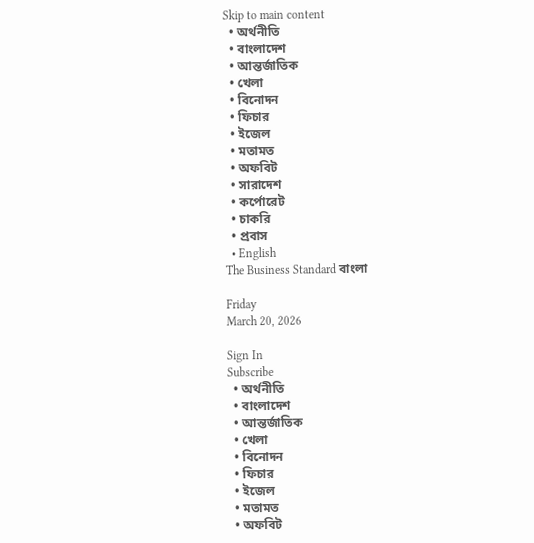Skip to main content
  • অর্থনীতি
  • বাংলাদেশ
  • আন্তর্জাতিক
  • খেলা
  • বিনোদন
  • ফিচার
  • ইজেল
  • মতামত
  • অফবিট
  • সারাদেশ
  • কর্পোরেট
  • চাকরি
  • প্রবাস
  • English
The Business Standard বাংলা

Friday
March 20, 2026

Sign In
Subscribe
  • অর্থনীতি
  • বাংলাদেশ
  • আন্তর্জাতিক
  • খেলা
  • বিনোদন
  • ফিচার
  • ইজেল
  • মতামত
  • অফবিট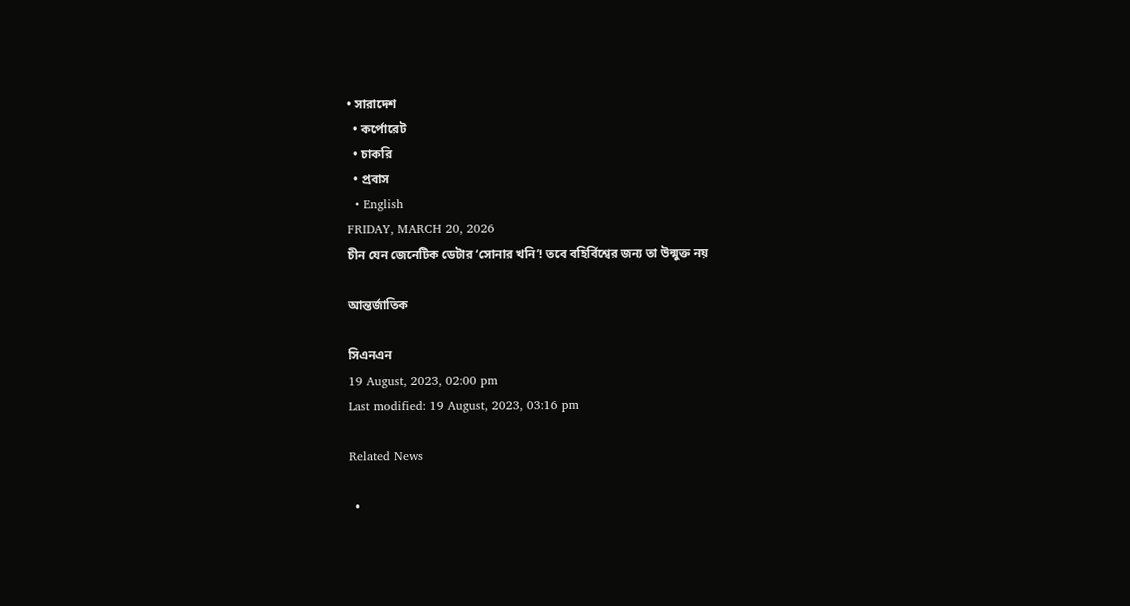• সারাদেশ
  • কর্পোরেট
  • চাকরি
  • প্রবাস
  • English
FRIDAY, MARCH 20, 2026
চীন যেন জেনেটিক ডেটার ‘সোনার খনি’! তবে বহির্বিশ্বের জন্য তা উন্মুক্ত নয়

আন্তর্জাতিক

সিএনএন
19 August, 2023, 02:00 pm
Last modified: 19 August, 2023, 03:16 pm

Related News

  •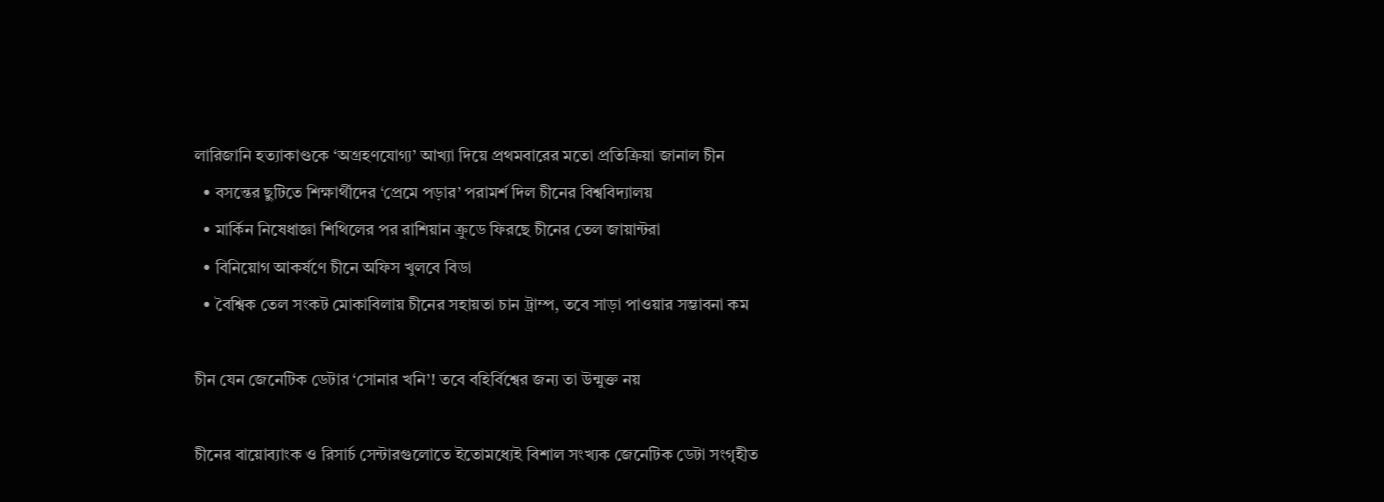লারিজানি হত্যাকাণ্ডকে ‘অগ্রহণযোগ্য’ আখ্যা দিয়ে প্রথমবারের মতো প্রতিক্রিয়া জানাল চীন
  • বসন্তের ছুটিতে শিক্ষার্থীদের ‘প্রেমে পড়ার’ পরামর্শ দিল চীনের বিশ্ববিদ্যালয়
  • মার্কিন নিষেধাজ্ঞা শিথিলের পর রাশিয়ান ক্রুডে ফিরছে চীনের তেল জায়ান্টরা
  • বিনিয়োগ আকর্ষণে চীনে অফিস খুলবে বিডা
  • বৈশ্বিক তেল সংকট মোকাবিলায় চীনের সহায়তা চান ট্রাম্প, তবে সাড়া পাওয়ার সম্ভাবনা কম

চীন যেন জেনেটিক ডেটার ‘সোনার খনি’! তবে বহির্বিশ্বের জন্য তা উন্মুক্ত নয়

চীনের বায়োব্যাংক ও রিসার্চ সেন্টারগুলোতে ইতোমধ্যেই বিশাল সংখ্যক জেনেটিক ডেটা সংগৃহীত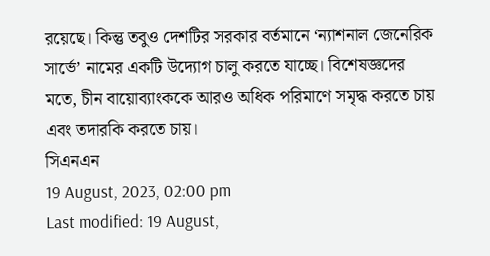রয়েছে। কিন্তু তবুও দেশটির সরকার বর্তমানে ‘ন্যাশনাল জেনেরিক সার্ভে’ নামের একটি উদ্যোগ চালু করতে যাচ্ছে। বিশেষজ্ঞদের মতে, চীন বায়োব্যাংককে আরও অধিক পরিমাণে সমৃদ্ধ করতে চায় এবং তদারকি করতে চায়।
সিএনএন
19 August, 2023, 02:00 pm
Last modified: 19 August,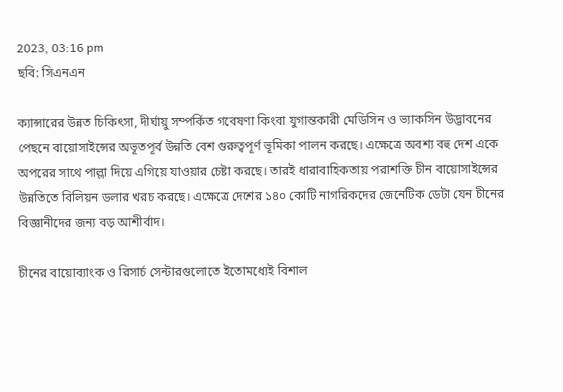2023, 03:16 pm
ছবি: সিএনএন

ক্যান্সারের উন্নত চিকিৎসা, দীর্ঘায়ু সম্পর্কিত গবেষণা কিংবা যুগান্তকারী মেডিসিন ও ভ্যাকসিন উদ্ভাবনের পেছনে বায়োসাইন্সের অভূতপূর্ব উন্নতি বেশ গুরুত্বপূর্ণ ভূমিকা পালন করছে। এক্ষেত্রে অবশ্য বহু দেশ একে অপরের সাথে পাল্লা দিয়ে এগিয়ে যাওয়ার চেষ্টা করছে। তারই ধারাবাহিকতায় পরাশক্তি চীন বায়োসাইন্সের উন্নতিতে বিলিয়ন ডলার খরচ করছে। এক্ষেত্রে দেশের ১৪০ কোটি নাগরিকদের জেনেটিক ডেটা যেন চীনের বিজ্ঞানীদের জন্য বড় আশীর্বাদ।

চীনের বায়োব্যাংক ও রিসার্চ সেন্টারগুলোতে ইতোমধ্যেই বিশাল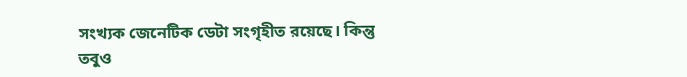সংখ্যক জেনেটিক ডেটা সংগৃহীত রয়েছে। কিন্তু তবুও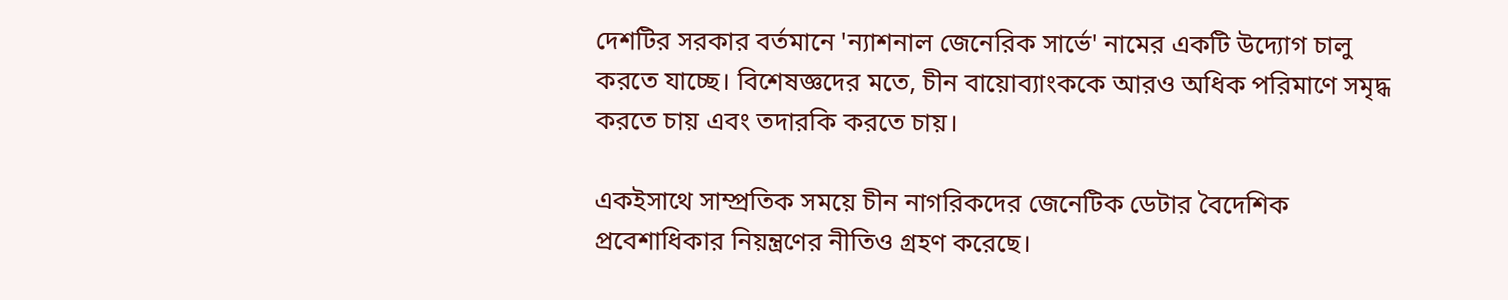দেশটির সরকার বর্তমানে 'ন্যাশনাল জেনেরিক সার্ভে' নামের একটি উদ্যোগ চালু করতে যাচ্ছে। বিশেষজ্ঞদের মতে, চীন বায়োব্যাংককে আরও অধিক পরিমাণে সমৃদ্ধ করতে চায় এবং তদারকি করতে চায়।

একইসাথে সাম্প্রতিক সময়ে চীন নাগরিকদের জেনেটিক ডেটার বৈদেশিক প্রবেশাধিকার নিয়ন্ত্রণের নীতিও গ্রহণ করেছে।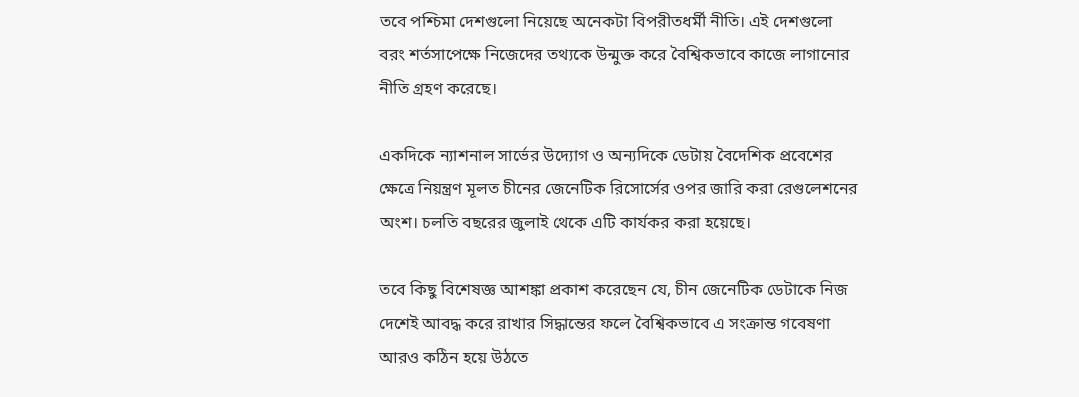তবে পশ্চিমা দেশগুলো নিয়েছে অনেকটা বিপরীতধর্মী নীতি। এই দেশগুলো বরং শর্তসাপেক্ষে নিজেদের তথ্যকে উন্মুক্ত করে বৈশ্বিকভাবে কাজে লাগানোর নীতি গ্রহণ করেছে।

একদিকে ন্যাশনাল সার্ভের উদ্যোগ ও অন্যদিকে ডেটায় বৈদেশিক প্রবেশের ক্ষেত্রে নিয়ন্ত্রণ মূলত চীনের জেনেটিক রিসোর্সের ওপর জারি করা রেগুলেশনের অংশ। চলতি বছরের জুলাই থেকে এটি কার্যকর করা হয়েছে।

তবে কিছু বিশেষজ্ঞ আশঙ্কা প্রকাশ করেছেন যে, চীন জেনেটিক ডেটাকে নিজ দেশেই আবদ্ধ করে রাখার সিদ্ধান্তের ফলে বৈশ্বিকভাবে এ সংক্রান্ত গবেষণা আরও কঠিন হয়ে উঠতে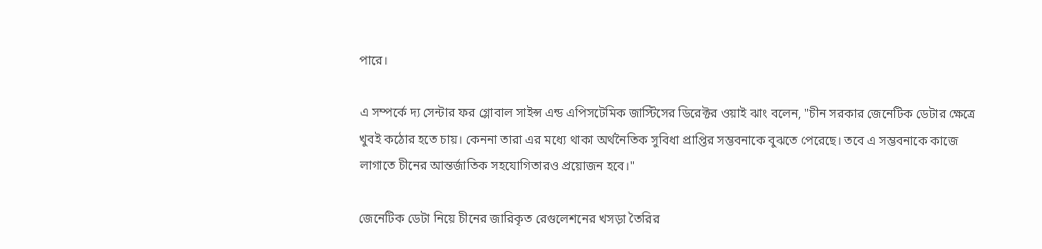পারে।

এ সম্পর্কে দ্য সেন্টার ফর গ্লোবাল সাইন্স এন্ড এপিসটেমিক জাস্টিসের ডিরেক্টর ওয়াই ঝাং বলেন, "চীন সরকার জেনেটিক ডেটার ক্ষেত্রে খুবই কঠোর হতে চায়। কেননা তারা এর মধ্যে থাকা অর্থনৈতিক সুবিধা প্রাপ্তির সম্ভবনাকে বুঝতে পেরেছে। তবে এ সম্ভবনাকে কাজে লাগাতে চীনের আন্তর্জাতিক সহযোগিতারও প্রয়োজন হবে।"

জেনেটিক ডেটা নিয়ে চীনের জারিকৃত রেগুলেশনের খসড়া তৈরির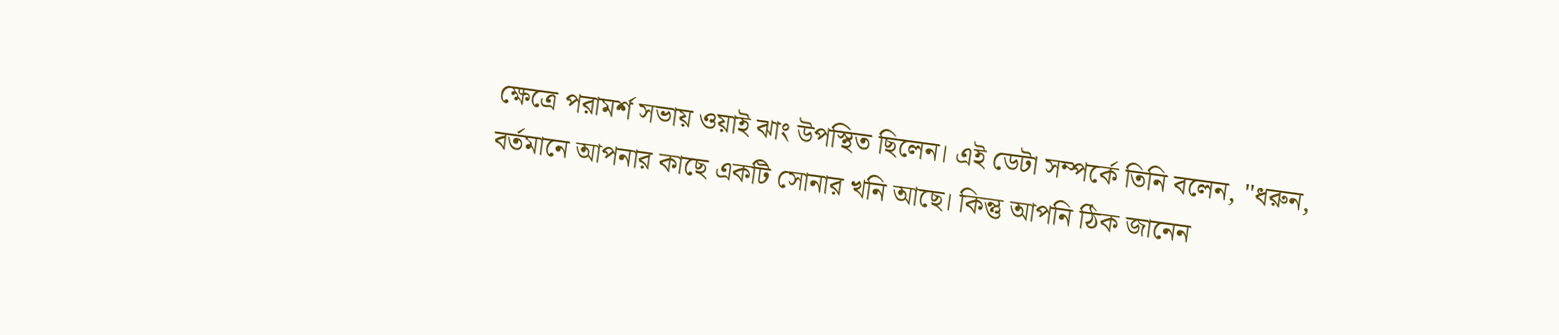ক্ষেত্রে পরামর্শ সভায় ওয়াই ঝাং উপস্থিত ছিলেন। এই ডেটা সম্পর্কে তিনি বলেন, "ধরুন, বর্তমানে আপনার কাছে একটি সোনার খনি আছে। কিন্তু আপনি ঠিক জানেন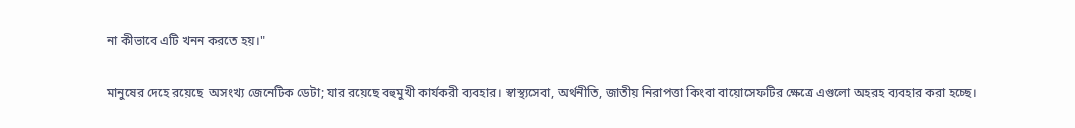না কীভাবে এটি খনন করতে হয়।"

মানুষের দেহে রয়েছে  অসংখ্য জেনেটিক ডেটা; যার রয়েছে বহুমুখী কার্যকরী ব্যবহার। স্বাস্থ্যসেবা, অর্থনীতি, জাতীয় নিরাপত্তা কিংবা বায়োসেফটির ক্ষেত্রে এগুলো অহরহ ব্যবহার করা হচ্ছে।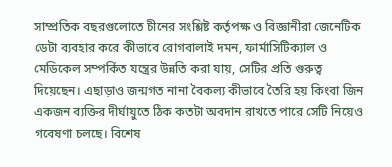সাম্প্রতিক বছরগুলোতে চীনের সংশ্লিষ্ট কর্তৃপক্ষ ও বিজ্ঞানীরা জেনেটিক ডেটা ব্যবহার করে কীভাবে রোগবালাই দমন, ফার্মাসিটিক্যাল ও মেডিকেল সম্পর্কিত যন্ত্রের উন্নতি করা যায়, সেটির প্রতি গুরুত্ব দিয়েছেন। এছাড়াও জন্মগত নানা বৈকল্য কীভাবে তৈরি হয় কিংবা জিন একজন ব্যক্তির দীর্ঘায়ুতে ঠিক কতটা অবদান রাখতে পারে সেটি নিয়েও গবেষণা চলছে। বিশেষ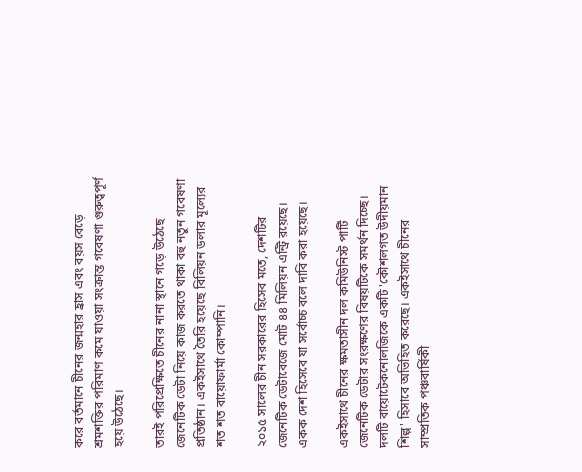করে বর্তমানে চীনের জন্মহার হ্রাস এবং বয়স বেড়ে শ্রমশক্তির পরিমাণ কমে যাওয়া সংক্রান্ত গবেষণা গুরুত্বপূর্ণ হয়ে উঠেছে।

তারই পরিপ্রেক্ষিতে চীনের নানা স্থানে গড়ে উঠেছে জেনেটিক ডেটা নিয়ে কাজ করতে থাকা বহু নতুন গবেষণা প্রতিষ্ঠান। একইসাথে তৈরি হয়েছে বিলিয়ন ডলার মূল্যের শত শত বায়োফার্মা কোম্পানি।

২০১৫ সালের চীন সরকারের হিসেব মতে, দেশটির জেনেটিক ডেটাবেজে মোট ৪৪ মিলিয়ন এন্ট্রি রয়েছে। একক দেশ হিসেবে যা সর্বোচ্চ বলে দাবি করা হয়েছে।

একইসাথে চীনের ক্ষমতাসীন দল কমিউনিস্ট পার্টি জেনেটিক ডেটার সংরক্ষণের বিষয়টিকে সমর্থন দিচ্ছে। দলটি বায়োটেকনোলজিকে একটি 'কৌশলগত উদীয়মান শিল্প' হিসাবে অভিহিত করেছে। একইসাথে চীনের সাম্প্রতিক পঞ্চবার্ষিকী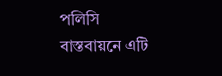পলিসি বাস্তবায়নে এটি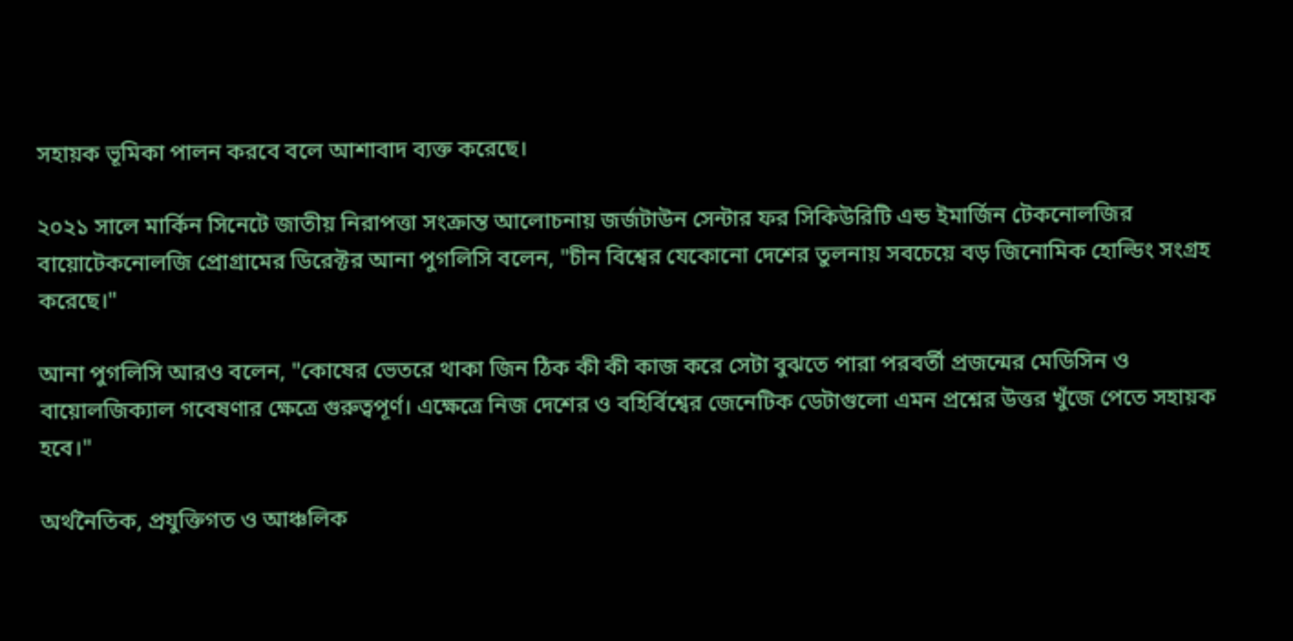সহায়ক ভূমিকা পালন করবে বলে আশাবাদ ব্যক্ত করেছে।

২০২১ সালে মার্কিন সিনেটে জাতীয় নিরাপত্তা সংক্রান্ত আলোচনায় জর্জটাউন সেন্টার ফর সিকিউরিটি এন্ড ইমার্জিন টেকনোলজির বায়োটেকনোলজি প্রোগ্রামের ডিরেক্টর আনা পুগলিসি বলেন, "চীন বিশ্বের যেকোনো দেশের তুলনায় সবচেয়ে বড় জিনোমিক হোল্ডিং সংগ্রহ করেছে।"

আনা পুগলিসি আরও বলেন, "কোষের ভেতরে থাকা জিন ঠিক কী কী কাজ করে সেটা বুঝতে পারা পরবর্তী প্রজন্মের মেডিসিন ও বায়োলজিক্যাল গবেষণার ক্ষেত্রে গুরুত্বপূর্ণ। এক্ষেত্রে নিজ দেশের ও বহির্বিশ্বের জেনেটিক ডেটাগুলো এমন প্রশ্নের উত্তর খুঁজে পেতে সহায়ক হবে।"

অর্থনৈতিক, প্রযুক্তিগত ও আঞ্চলিক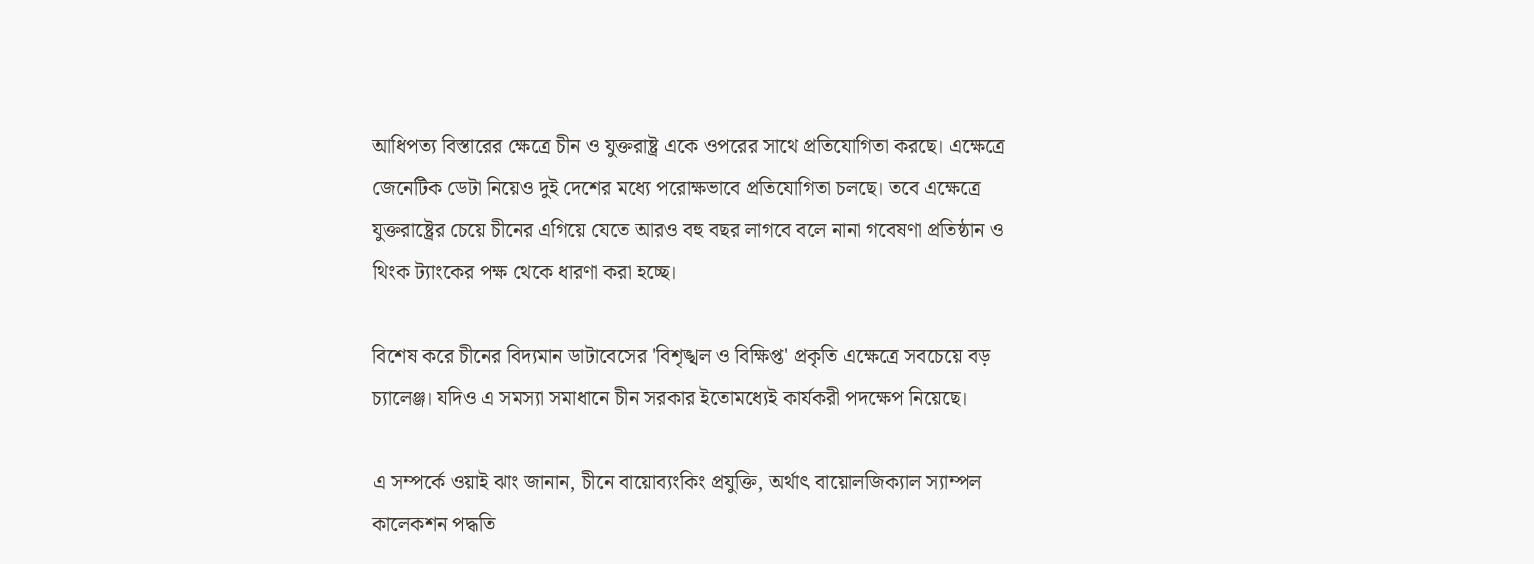আধিপত্য বিস্তারের ক্ষেত্রে চীন ও যুক্তরাষ্ট্র একে ওপরের সাথে প্রতিযোগিতা করছে। এক্ষেত্রে জেনেটিক ডেটা নিয়েও দুই দেশের মধ্যে পরোক্ষভাবে প্রতিযোগিতা চলছে। তবে এক্ষেত্রে যুক্তরাষ্ট্রের চেয়ে চীনের এগিয়ে যেতে আরও বহু বছর লাগবে বলে নানা গবেষণা প্রতিষ্ঠান ও থিংক ট্যাংকের পক্ষ থেকে ধারণা করা হচ্ছে।

বিশেষ করে চীনের বিদ্যমান ডাটাবেসের 'বিশৃঙ্খল ও বিক্ষিপ্ত' প্রকৃতি এক্ষেত্রে সবচেয়ে বড় চ্যালেঞ্জ। যদিও এ সমস্যা সমাধানে চীন সরকার ইতোমধ্যেই কার্যকরী পদক্ষেপ নিয়েছে।

এ সম্পর্কে ওয়াই ঝাং জানান, চীনে বায়োব্যংকিং প্রযুক্তি, অর্থাৎ বায়োলজিক্যাল স্যাম্পল কালেকশন পদ্ধতি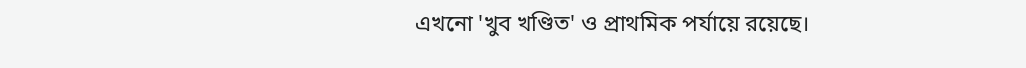এখনো 'খুব খণ্ডিত' ও প্রাথমিক পর্যায়ে রয়েছে।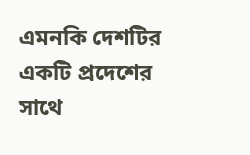এমনকি দেশটির একটি প্রদেশের সাথে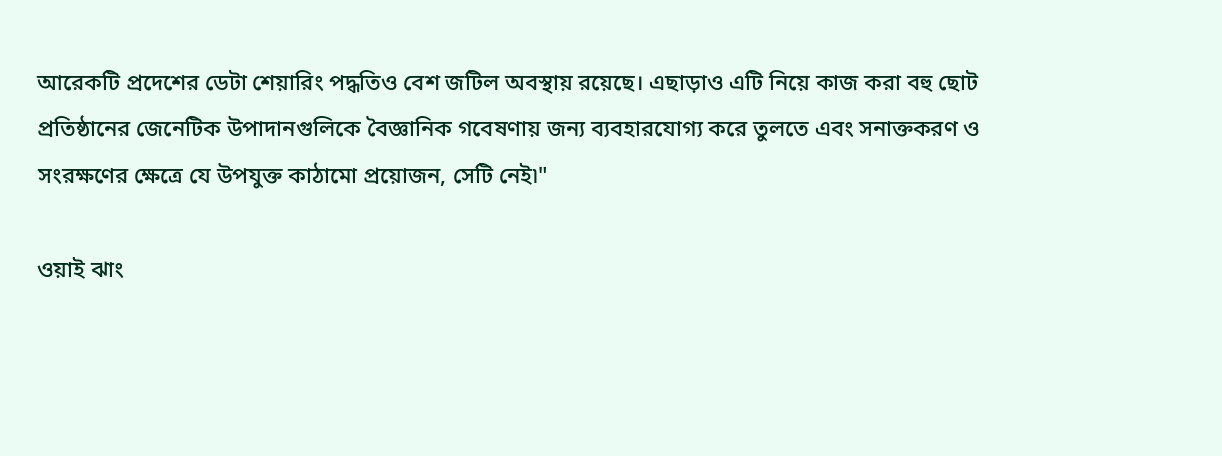আরেকটি প্রদেশের ডেটা শেয়ারিং পদ্ধতিও বেশ জটিল অবস্থায় রয়েছে। এছাড়াও এটি নিয়ে কাজ করা বহু ছোট প্রতিষ্ঠানের জেনেটিক উপাদানগুলিকে বৈজ্ঞানিক গবেষণায় জন্য ব্যবহারযোগ্য করে তুলতে এবং সনাক্তকরণ ও সংরক্ষণের ক্ষেত্রে যে উপযুক্ত কাঠামো প্রয়োজন, সেটি নেই৷"

ওয়াই ঝাং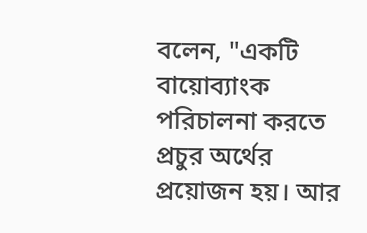বলেন, "একটি বায়োব্যাংক পরিচালনা করতে প্রচুর অর্থের প্রয়োজন হয়। আর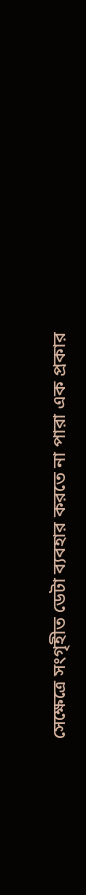সেক্ষেত্রে সংগৃহীত ডেটা ব্যবহার করতে না পারা এক প্রকার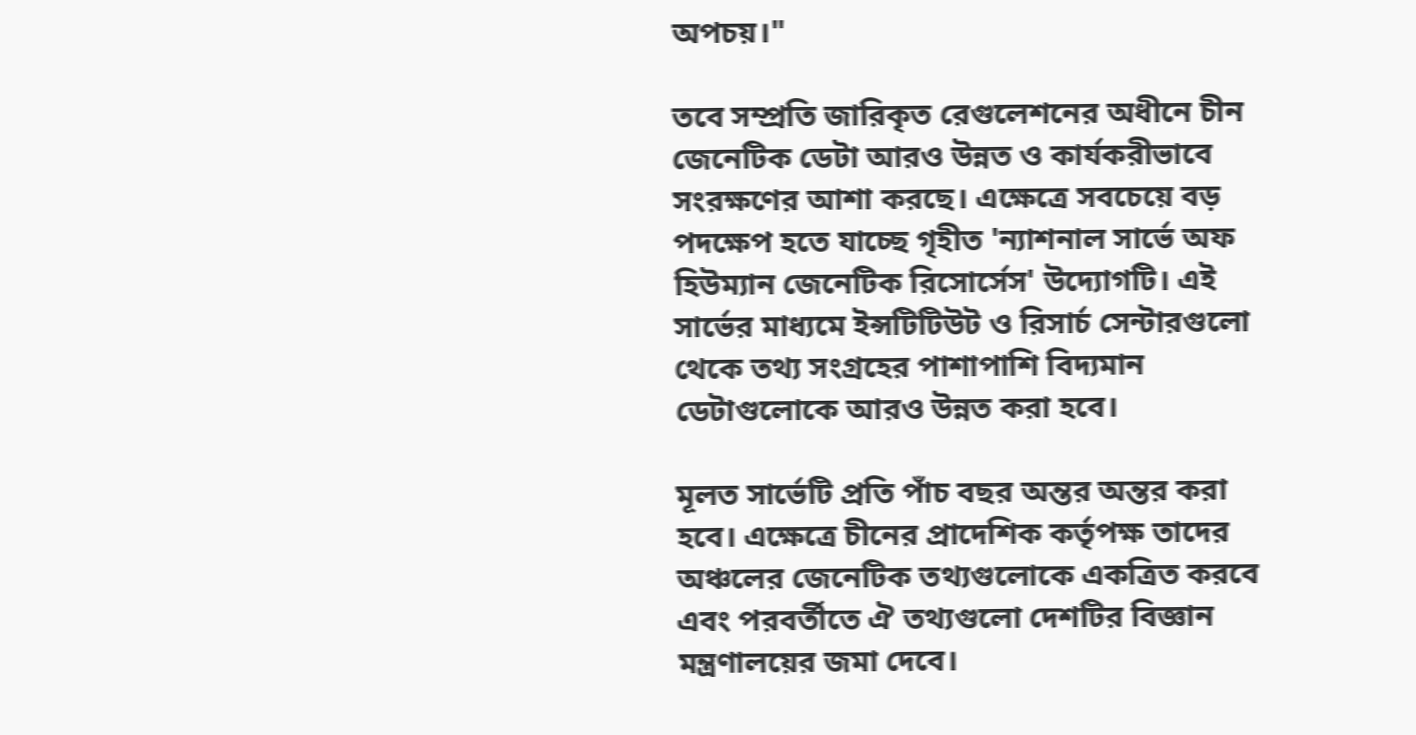অপচয়।"

তবে সম্প্রতি জারিকৃত রেগুলেশনের অধীনে চীন জেনেটিক ডেটা আরও উন্নত ও কার্যকরীভাবে সংরক্ষণের আশা করছে। এক্ষেত্রে সবচেয়ে বড় পদক্ষেপ হতে যাচ্ছে গৃহীত 'ন্যাশনাল সার্ভে অফ হিউম্যান জেনেটিক রিসোর্সেস' উদ্যোগটি। এই সার্ভের মাধ্যমে ইন্সটিটিউট ও রিসার্চ সেন্টারগুলো থেকে তথ্য সংগ্রহের পাশাপাশি বিদ্যমান ডেটাগুলোকে আরও উন্নত করা হবে।

মূলত সার্ভেটি প্রতি পাঁচ বছর অন্তর অন্তর করা হবে। এক্ষেত্রে চীনের প্রাদেশিক কর্তৃপক্ষ তাদের অঞ্চলের জেনেটিক তথ্যগুলোকে একত্রিত করবে এবং পরবর্তীতে ঐ তথ্যগুলো দেশটির বিজ্ঞান মন্ত্রণালয়ের জমা দেবে।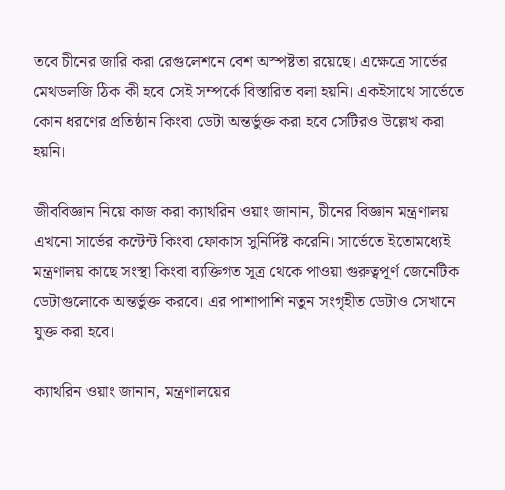তবে চীনের জারি করা রেগুলেশনে বেশ অস্পষ্টতা রয়েছে। এক্ষেত্রে সার্ভের মেথডলজি ঠিক কী হবে সেই সম্পর্কে বিস্তারিত বলা হয়নি। একইসাথে সার্ভেতে কোন ধরণের প্রতিষ্ঠান কিংবা ডেটা অন্তর্ভুক্ত করা হবে সেটিরও উল্লেখ করা হয়নি।

জীববিজ্ঞান নিয়ে কাজ করা ক্যাথরিন ওয়াং জানান, চীনের বিজ্ঞান মন্ত্রণালয় এখনো সার্ভের কন্টেন্ট কিংবা ফোকাস সুনির্দিষ্ট করেনি। সার্ভেতে ইতোমধ্যেই মন্ত্রণালয় কাছে সংস্থা কিংবা ব্যক্তিগত সূত্র থেকে পাওয়া গুরুত্বপূর্ণ জেনেটিক ডেটাগুলোকে অন্তর্ভুক্ত করবে। এর পাশাপাশি নতুন সংগৃহীত ডেটাও সেখানে যুক্ত করা হবে।

ক্যাথরিন ওয়াং জানান, মন্ত্রণালয়ের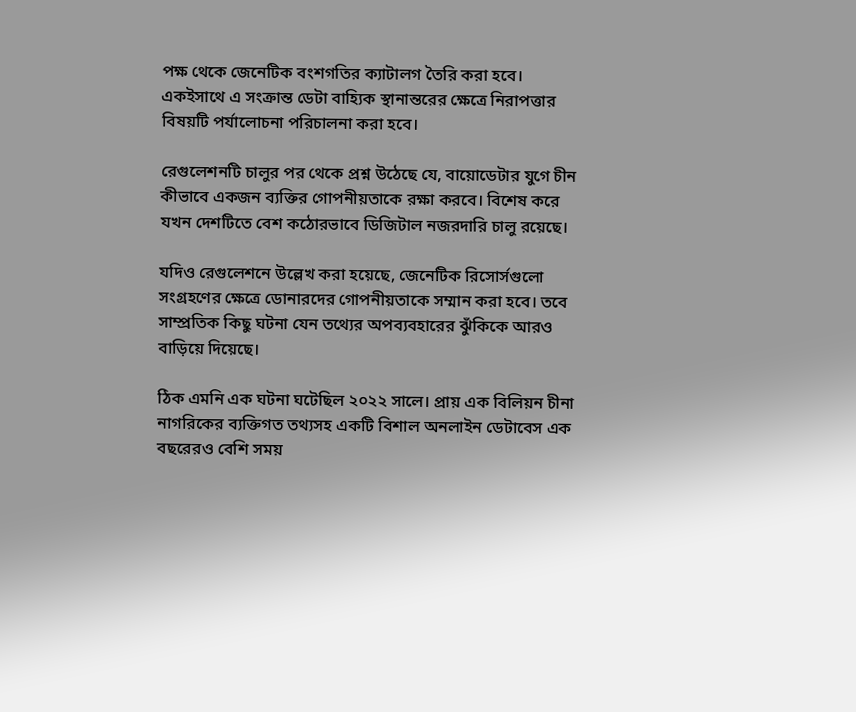পক্ষ থেকে জেনেটিক বংশগতির ক্যাটালগ তৈরি করা হবে। একইসাথে এ সংক্রান্ত ডেটা বাহ্যিক স্থানান্তরের ক্ষেত্রে নিরাপত্তার বিষয়টি পর্যালোচনা পরিচালনা করা হবে।

রেগুলেশনটি চালুর পর থেকে প্রশ্ন উঠেছে যে, বায়োডেটার যুগে চীন কীভাবে একজন ব্যক্তির গোপনীয়তাকে রক্ষা করবে। বিশেষ করে যখন দেশটিতে বেশ কঠোরভাবে ডিজিটাল নজরদারি চালু রয়েছে।

যদিও রেগুলেশনে উল্লেখ করা হয়েছে, জেনেটিক রিসোর্সগুলো সংগ্রহণের ক্ষেত্রে ডোনারদের গোপনীয়তাকে সম্মান করা হবে। তবে সাম্প্রতিক কিছু ঘটনা যেন তথ্যের অপব্যবহারের ঝুঁকিকে আরও বাড়িয়ে দিয়েছে।

ঠিক এমনি এক ঘটনা ঘটেছিল ২০২২ সালে। প্রায় এক বিলিয়ন চীনা নাগরিকের ব্যক্তিগত তথ্যসহ একটি বিশাল অনলাইন ডেটাবেস এক বছরেরও বেশি সময়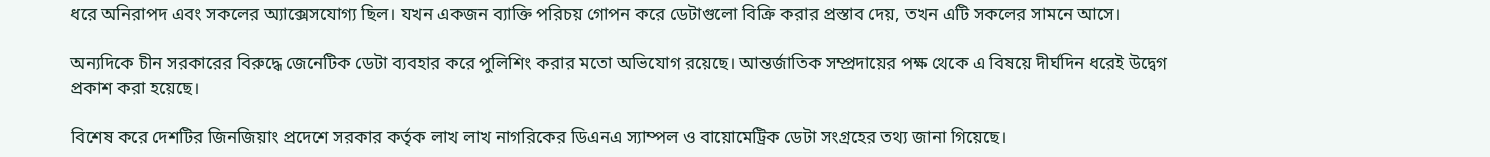ধরে অনিরাপদ এবং সকলের অ্যাক্সেসযোগ্য ছিল। যখন একজন ব্যাক্তি পরিচয় গোপন করে ডেটাগুলো বিক্রি করার প্রস্তাব দেয়, তখন এটি সকলের সামনে আসে।

অন্যদিকে চীন সরকারের বিরুদ্ধে জেনেটিক ডেটা ব্যবহার করে পুলিশিং করার মতো অভিযোগ রয়েছে। আন্তর্জাতিক সম্প্রদায়ের পক্ষ থেকে এ বিষয়ে দীর্ঘদিন ধরেই উদ্বেগ প্রকাশ করা হয়েছে।

বিশেষ করে দেশটির জিনজিয়াং প্রদেশে সরকার কর্তৃক লাখ লাখ নাগরিকের ডিএনএ স্যাম্পল ও বায়োমেট্রিক ডেটা সংগ্রহের তথ্য জানা গিয়েছে।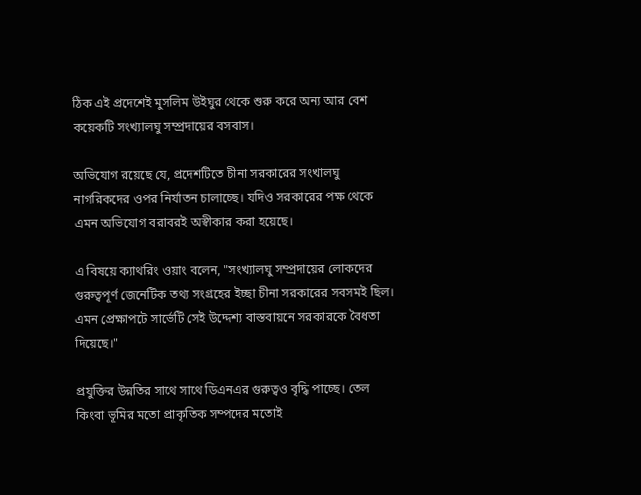ঠিক এই প্রদেশেই মুসলিম উইঘুর থেকে শুরু করে অন্য আর বেশ কয়েকটি সংখ্যালঘু সম্প্রদায়ের বসবাস।

অভিযোগ রয়েছে যে, প্রদেশটিতে চীনা সরকারের সংখালঘু নাগরিকদের ওপর নির্যাতন চালাচ্ছে। যদিও সরকারের পক্ষ থেকে এমন অভিযোগ বরাবরই অস্বীকার করা হয়েছে।

এ বিষয়ে ক্যাথরিং ওয়াং বলেন, "সংখ্যালঘু সম্প্রদায়ের লোকদের গুরুত্বপূর্ণ জেনেটিক তথ্য সংগ্রহের ইচ্ছা চীনা সরকারের সবসমই ছিল। এমন প্রেক্ষাপটে সার্ভেটি সেই উদ্দেশ্য বাস্তবায়নে সরকারকে বৈধতা দিয়েছে।"

প্রযুক্তির উন্নতির সাথে সাথে ডিএনএর গুরুত্বও বৃদ্ধি পাচ্ছে। তেল কিংবা ভূমির মতো প্রাকৃতিক সম্পদের মতোই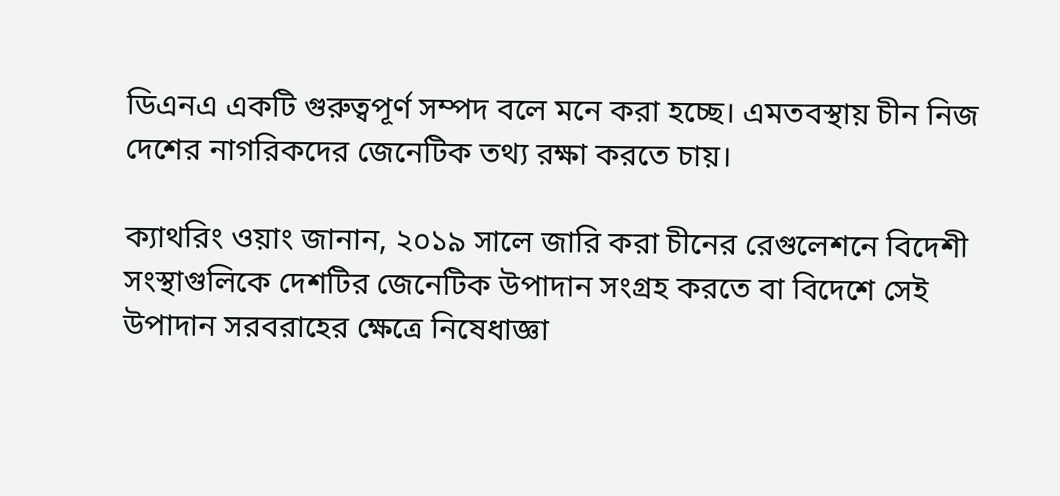ডিএনএ একটি গুরুত্বপূর্ণ সম্পদ বলে মনে করা হচ্ছে। এমতবস্থায় চীন নিজ দেশের নাগরিকদের জেনেটিক তথ্য রক্ষা করতে চায়।

ক্যাথরিং ওয়াং জানান, ২০১৯ সালে জারি করা চীনের রেগুলেশনে বিদেশী সংস্থাগুলিকে দেশটির জেনেটিক উপাদান সংগ্রহ করতে বা বিদেশে সেই উপাদান সরবরাহের ক্ষেত্রে নিষেধাজ্ঞা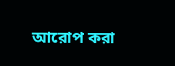আরোপ করা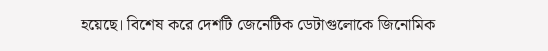হয়েছে। বিশেষ করে দেশটি জেনেটিক ডেটাগুলোকে জিনোমিক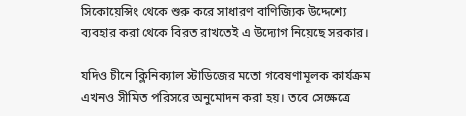সিকোয়েন্সিং থেকে শুরু করে সাধারণ বাণিজ্যিক উদ্দেশ্যে ব্যবহার করা থেকে বিরত রাখতেই এ উদ্যোগ নিয়েছে সরকার।

যদিও চীনে ক্লিনিক্যাল স্টাডিজের মতো গবেষণামূলক কার্যক্রম এখনও সীমিত পরিসরে অনুমোদন করা হয়। তবে সেক্ষেত্রে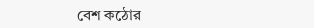বেশ কঠোর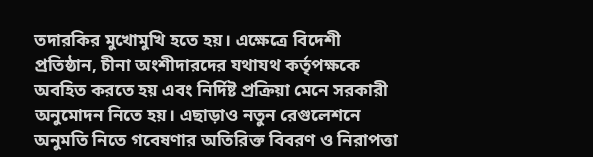তদারকির মুখোমুখি হতে হয়। এক্ষেত্রে বিদেশী প্রতিষ্ঠান, চীনা অংশীদারদের যথাযথ কর্তৃপক্ষকে অবহিত করতে হয় এবং নির্দিষ্ট প্রক্রিয়া মেনে সরকারী অনুমোদন নিতে হয়। এছাড়াও নতুন রেগুলেশনে অনুমতি নিতে গবেষণার অতিরিক্ত বিবরণ ও নিরাপত্তা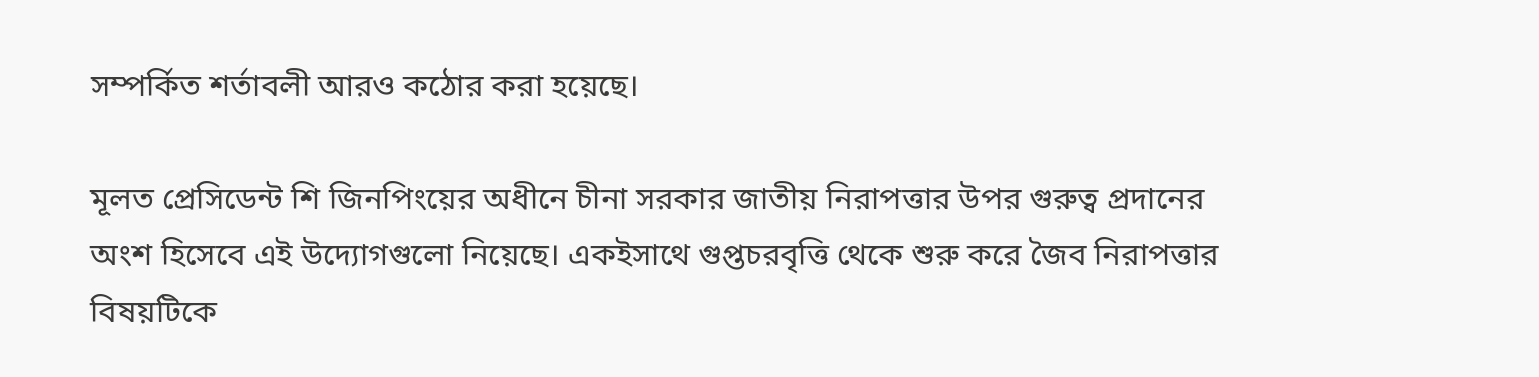সম্পর্কিত শর্তাবলী আরও কঠোর করা হয়েছে।

মূলত প্রেসিডেন্ট শি জিনপিংয়ের অধীনে চীনা সরকার জাতীয় নিরাপত্তার উপর গুরুত্ব প্রদানের অংশ হিসেবে এই উদ্যোগগুলো নিয়েছে। একইসাথে গুপ্তচরবৃত্তি থেকে শুরু করে জৈব নিরাপত্তার বিষয়টিকে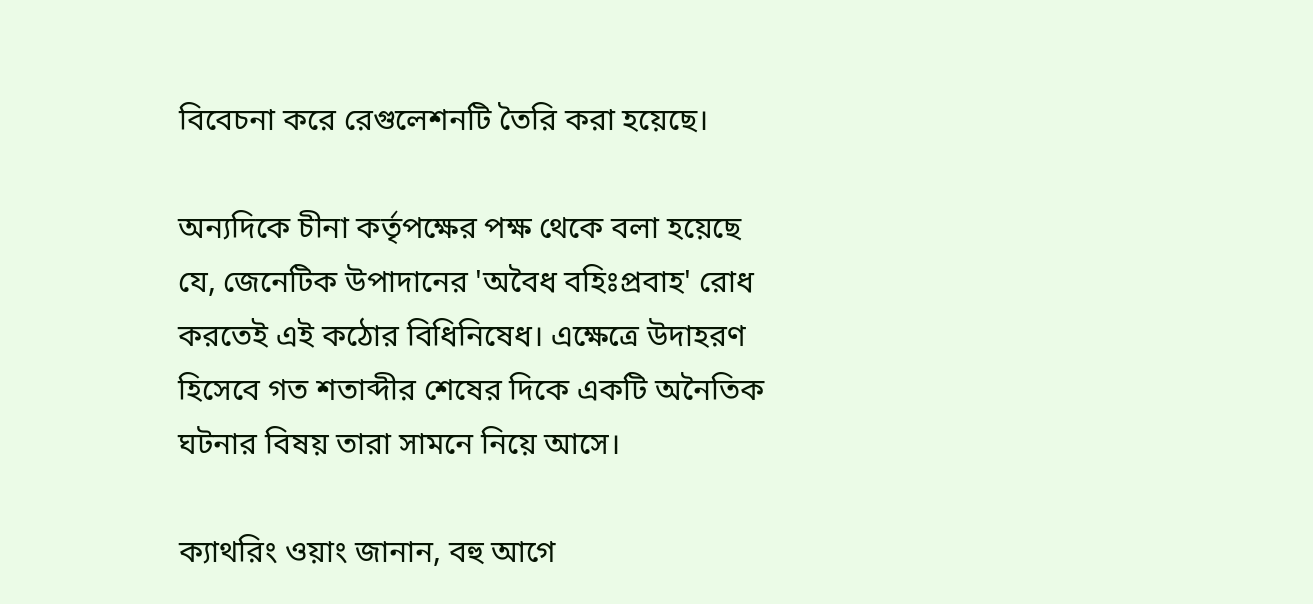বিবেচনা করে রেগুলেশনটি তৈরি করা হয়েছে।

অন্যদিকে চীনা কর্তৃপক্ষের পক্ষ থেকে বলা হয়েছে যে, জেনেটিক উপাদানের 'অবৈধ বহিঃপ্রবাহ' রোধ করতেই এই কঠোর বিধিনিষেধ। এক্ষেত্রে উদাহরণ হিসেবে গত শতাব্দীর শেষের দিকে একটি অনৈতিক ঘটনার বিষয় তারা সামনে নিয়ে আসে।

ক্যাথরিং ওয়াং জানান, বহু আগে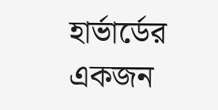হার্ভার্ডের একজন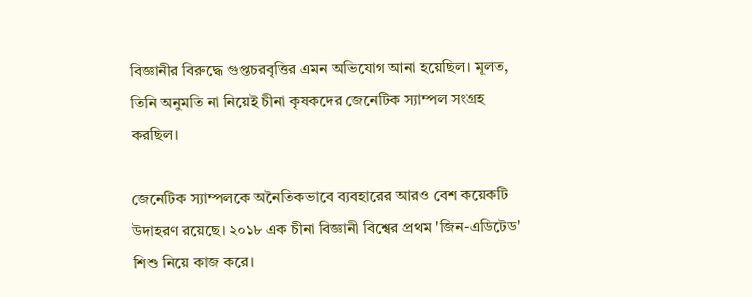বিজ্ঞানীর বিরুদ্ধে গুপ্তচরবৃত্তির এমন অভিযোগ আনা হয়েছিল। মূলত, তিনি অনুমতি না নিয়েই চীনা কৃষকদের জেনেটিক স্যাম্পল সংগ্রহ করছিল।

জেনেটিক স্যাম্পলকে অনৈতিকভাবে ব্যবহারের আরও বেশ কয়েকটি উদাহরণ রয়েছে। ২০১৮ এক চীনা বিজ্ঞানী বিশ্বের প্রথম 'জিন-এডিটেড' শিশু নিয়ে কাজ করে।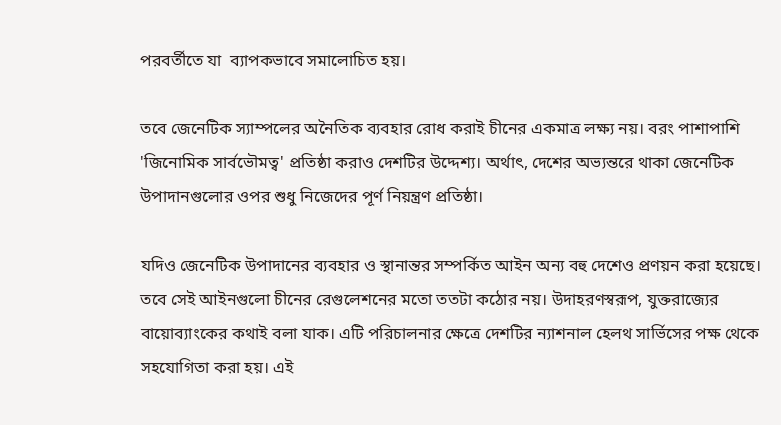পরবর্তীতে যা  ব্যাপকভাবে সমালোচিত হয়।

তবে জেনেটিক স্যাম্পলের অনৈতিক ব্যবহার রোধ করাই চীনের একমাত্র লক্ষ্য নয়। বরং পাশাপাশি 'জিনোমিক সার্বভৌমত্ব' প্রতিষ্ঠা করাও দেশটির উদ্দেশ্য। অর্থাৎ, দেশের অভ্যন্তরে থাকা জেনেটিক উপাদানগুলোর ওপর শুধু নিজেদের পূর্ণ নিয়ন্ত্রণ প্রতিষ্ঠা।

যদিও জেনেটিক উপাদানের ব্যবহার ও স্থানান্তর সম্পর্কিত আইন অন্য বহু দেশেও প্রণয়ন করা হয়েছে। তবে সেই আইনগুলো চীনের রেগুলেশনের মতো ততটা কঠোর নয়। উদাহরণস্বরূপ, যুক্তরাজ্যের বায়োব্যাংকের কথাই বলা যাক। এটি পরিচালনার ক্ষেত্রে দেশটির ন্যাশনাল হেলথ সার্ভিসের পক্ষ থেকে সহযোগিতা করা হয়। এই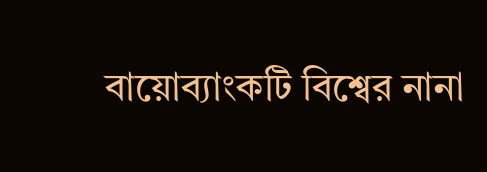বায়োব্যাংকটি বিশ্বের নানা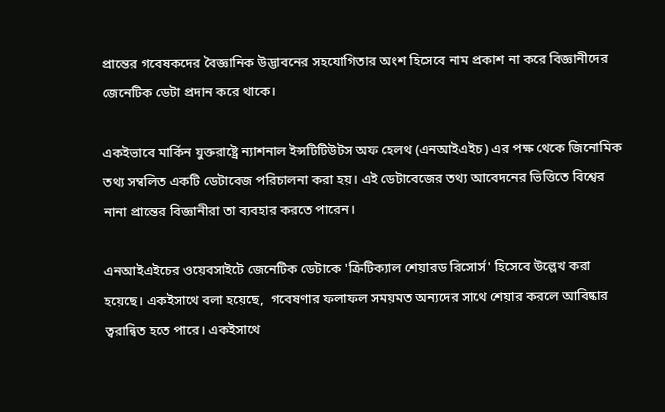প্রান্তের গবেষকদের বৈজ্ঞানিক উদ্ভাবনের সহযোগিতার অংশ হিসেবে নাম প্রকাশ না করে বিজ্ঞানীদের জেনেটিক ডেটা প্রদান করে থাকে।

একইভাবে মার্কিন যুক্তরাষ্ট্রে ন্যাশনাল ইন্সটিটিউটস অফ হেলথ (এনআইএইচ) এর পক্ষ থেকে জিনোমিক তথ্য সম্বলিত একটি ডেটাবেজ পরিচালনা করা হয়। এই ডেটাবেজের তথ্য আবেদনের ভিত্তিতে বিশ্বের নানা প্রান্তের বিজ্ঞানীরা তা ব্যবহার করতে পারেন।

এনআইএইচের ওয়েবসাইটে জেনেটিক ডেটাকে 'ক্রিটিক্যাল শেয়ারড রিসোর্স' হিসেবে উল্লেখ করা হয়েছে। একইসাথে বলা হয়েছে,  গবেষণার ফলাফল সময়মত অন্যদের সাথে শেয়ার করলে আবিষ্কার ত্বরান্বিত হতে পারে। একইসাথে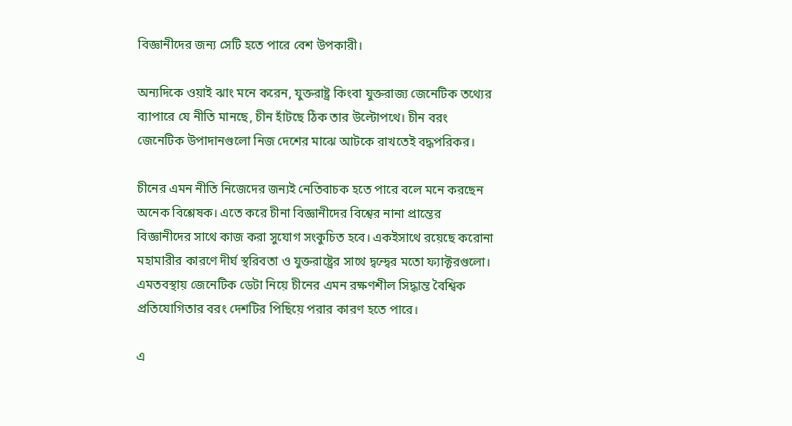বিজ্ঞানীদের জন্য সেটি হতে পারে বেশ উপকারী।

অন্যদিকে ওয়াই ঝাং মনে করেন, যুক্তরাষ্ট্র কিংবা যুক্তরাজ্য জেনেটিক তথ্যের ব্যাপারে যে নীতি মানছে, চীন হাঁটছে ঠিক তার উল্টোপথে। চীন বরং জেনেটিক উপাদানগুলো নিজ দেশের মাঝে আটকে রাখতেই বদ্ধপরিকর।

চীনের এমন নীতি নিজেদের জন্যই নেতিবাচক হতে পারে বলে মনে করছেন অনেক বিশ্লেষক। এতে করে চীনা বিজ্ঞানীদের বিশ্বের নানা প্রান্তের বিজ্ঞানীদের সাথে কাজ করা সুযোগ সংকুচিত হবে। একইসাথে রয়েছে করোনা মহামারীর কারণে দীর্ঘ স্থরিবতা ও যুক্তরাষ্ট্রের সাথে দ্বন্দ্বের মতো ফ্যাক্টরগুলো। এমতবস্থায় জেনেটিক ডেটা নিয়ে চীনের এমন রক্ষণশীল সিদ্ধান্ত বৈশ্বিক প্রতিযোগিতার বরং দেশটির পিছিয়ে পরার কারণ হতে পারে।

এ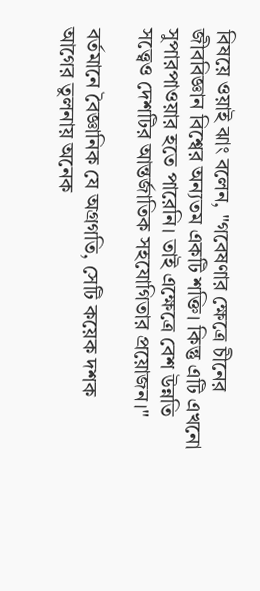বিষয়ে ওয়াই ঝাং বলেন, "গবেষণার ক্ষেত্রে চীনের জীববিজ্ঞান বিশ্বের অন্যতম একটি শক্তি। কিন্তু এটি এখনো সুপারপাওয়ার হতে পারেনি। তাই এক্ষেত্রে বেশ উন্নতি সত্ত্বেও দেশটির আন্তর্জাতিক সহযোগিতার প্রয়োজন।"

বর্তমানে বৈজ্ঞানিক যে অগ্রগতি, সেটি কয়েক দশক আগের তুলনায় অনেক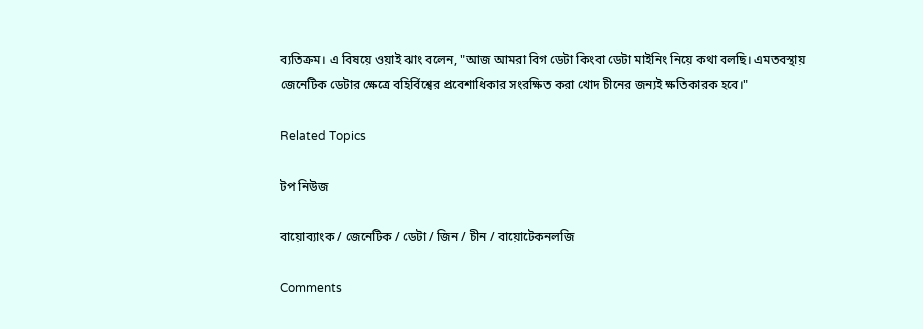ব্যতিক্রম। এ বিষয়ে ওয়াই ঝাং বলেন, "আজ আমরা বিগ ডেটা কিংবা ডেটা মাইনিং নিয়ে কথা বলছি। এমতবস্থায় জেনেটিক ডেটার ক্ষেত্রে বহির্বিশ্বের প্রবেশাধিকার সংরক্ষিত করা খোদ চীনের জন্যই ক্ষতিকারক হবে।"

Related Topics

টপ নিউজ

বায়োব্যাংক / জেনেটিক / ডেটা / জিন / চীন / বায়োটেকনলজি

Comments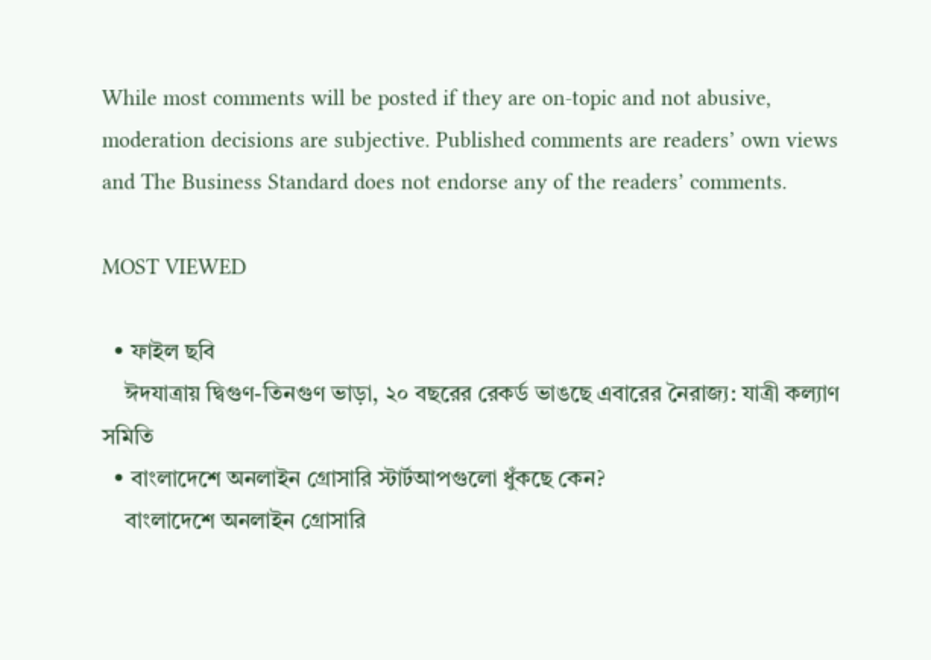While most comments will be posted if they are on-topic and not abusive, moderation decisions are subjective. Published comments are readers’ own views and The Business Standard does not endorse any of the readers’ comments.

MOST VIEWED

  • ফাইল ছবি
    ঈদযাত্রায় দ্বিগুণ-তিনগুণ ভাড়া, ২০ বছরের রেকর্ড ভাঙছে এবারের নৈরাজ্য: যাত্রী কল্যাণ সমিতি
  • বাংলাদেশে অনলাইন গ্রোসারি স্টার্টআপগুলো ধুঁকছে কেন?
    বাংলাদেশে অনলাইন গ্রোসারি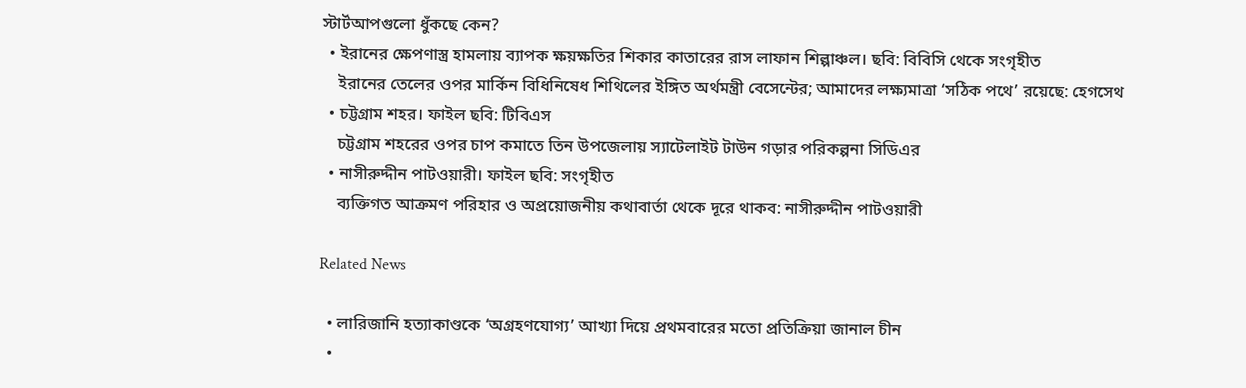স্টার্টআপগুলো ধুঁকছে কেন?
  • ইরানের ক্ষেপণাস্ত্র হামলায় ব্যাপক ক্ষয়ক্ষতির শিকার কাতারের রাস লাফান শিল্পাঞ্চল। ছবি: বিবিসি থেকে সংগৃহীত
    ইরানের তেলের ওপর মার্কিন বিধিনিষেধ শিথিলের ইঙ্গিত অর্থমন্ত্রী বেসেন্টের; আমাদের লক্ষ্যমাত্রা ‘সঠিক পথে’ রয়েছে: হেগসেথ
  • চট্টগ্রাম শহর। ফাইল ছবি: টিবিএস
    চট্টগ্রাম শহরের ওপর চাপ কমাতে তিন উপজেলায় স্যাটেলাইট টাউন গড়ার পরিকল্পনা সিডিএর
  • নাসীরুদ্দীন পাটওয়ারী। ফাইল ছবি: সংগৃহীত
    ব্যক্তিগত আক্রমণ পরিহার ও অপ্রয়োজনীয় কথাবার্তা থেকে দূরে থাকব: নাসীরুদ্দীন পাটওয়ারী

Related News

  • লারিজানি হত্যাকাণ্ডকে ‘অগ্রহণযোগ্য’ আখ্যা দিয়ে প্রথমবারের মতো প্রতিক্রিয়া জানাল চীন
  •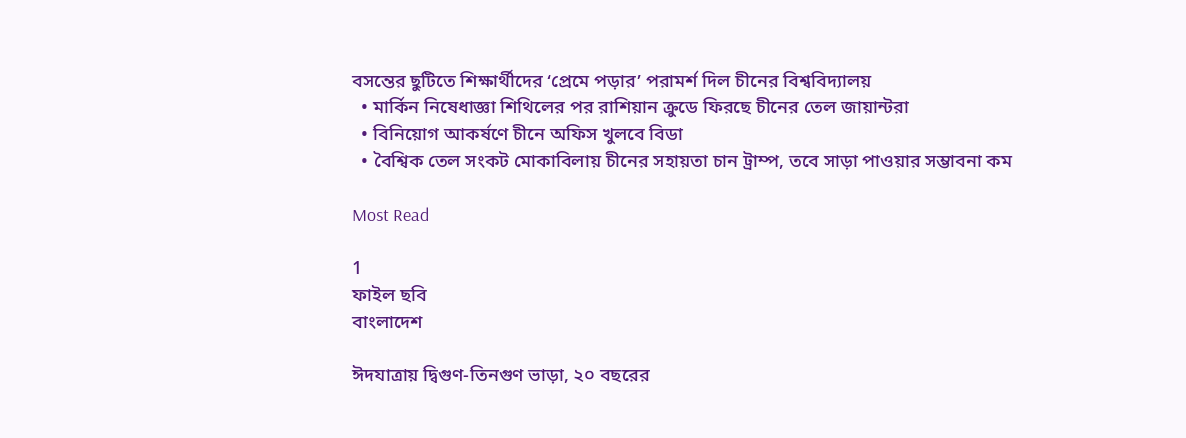বসন্তের ছুটিতে শিক্ষার্থীদের ‘প্রেমে পড়ার’ পরামর্শ দিল চীনের বিশ্ববিদ্যালয়
  • মার্কিন নিষেধাজ্ঞা শিথিলের পর রাশিয়ান ক্রুডে ফিরছে চীনের তেল জায়ান্টরা
  • বিনিয়োগ আকর্ষণে চীনে অফিস খুলবে বিডা
  • বৈশ্বিক তেল সংকট মোকাবিলায় চীনের সহায়তা চান ট্রাম্প, তবে সাড়া পাওয়ার সম্ভাবনা কম

Most Read

1
ফাইল ছবি
বাংলাদেশ

ঈদযাত্রায় দ্বিগুণ-তিনগুণ ভাড়া, ২০ বছরের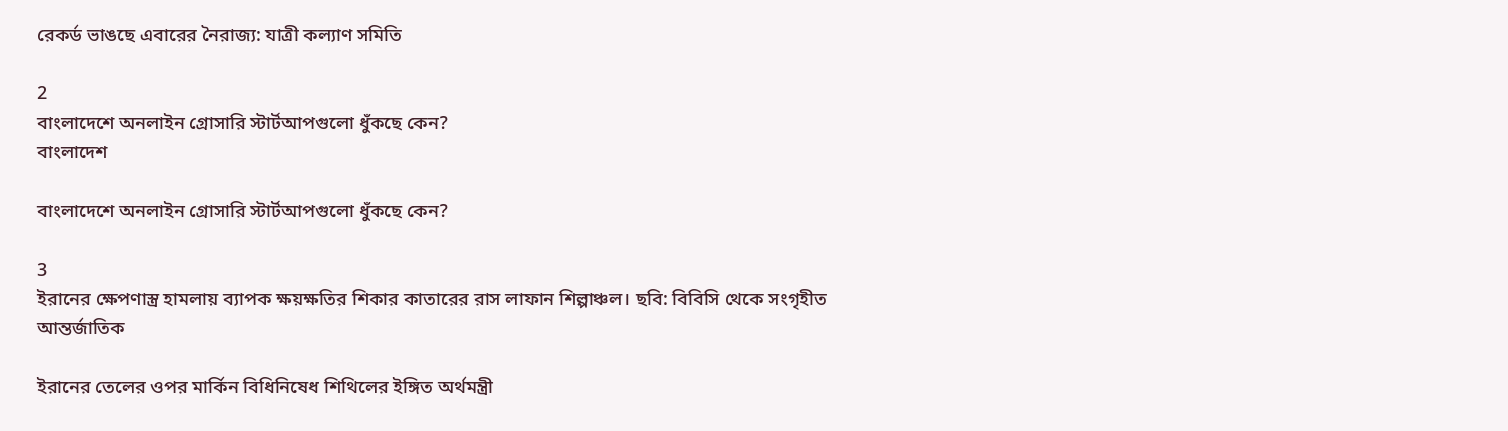রেকর্ড ভাঙছে এবারের নৈরাজ্য: যাত্রী কল্যাণ সমিতি

2
বাংলাদেশে অনলাইন গ্রোসারি স্টার্টআপগুলো ধুঁকছে কেন?
বাংলাদেশ

বাংলাদেশে অনলাইন গ্রোসারি স্টার্টআপগুলো ধুঁকছে কেন?

3
ইরানের ক্ষেপণাস্ত্র হামলায় ব্যাপক ক্ষয়ক্ষতির শিকার কাতারের রাস লাফান শিল্পাঞ্চল। ছবি: বিবিসি থেকে সংগৃহীত
আন্তর্জাতিক

ইরানের তেলের ওপর মার্কিন বিধিনিষেধ শিথিলের ইঙ্গিত অর্থমন্ত্রী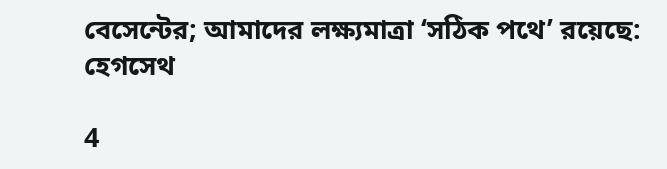বেসেন্টের; আমাদের লক্ষ্যমাত্রা ‘সঠিক পথে’ রয়েছে: হেগসেথ

4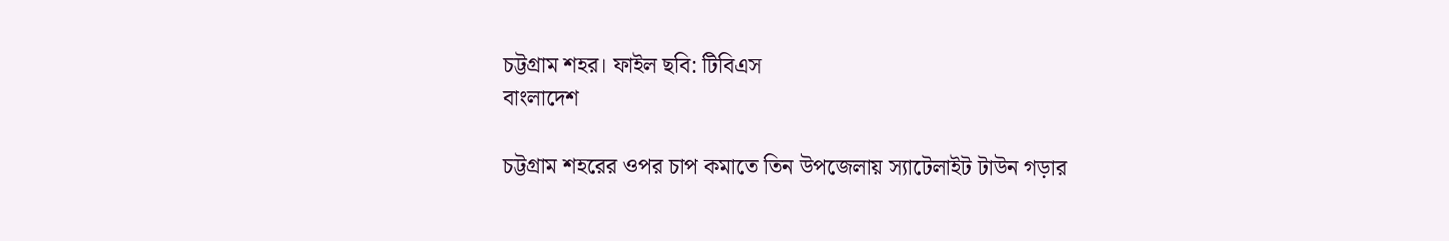চট্টগ্রাম শহর। ফাইল ছবি: টিবিএস
বাংলাদেশ

চট্টগ্রাম শহরের ওপর চাপ কমাতে তিন উপজেলায় স্যাটেলাইট টাউন গড়ার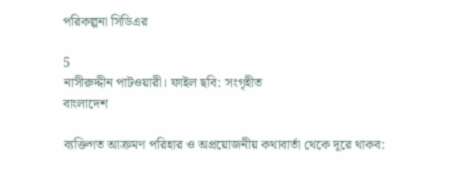পরিকল্পনা সিডিএর

5
নাসীরুদ্দীন পাটওয়ারী। ফাইল ছবি: সংগৃহীত
বাংলাদেশ

ব্যক্তিগত আক্রমণ পরিহার ও অপ্রয়োজনীয় কথাবার্তা থেকে দূরে থাকব: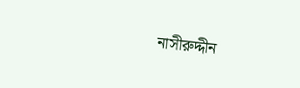নাসীরুদ্দীন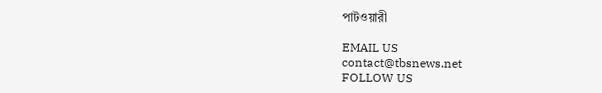পাটওয়ারী

EMAIL US
contact@tbsnews.net
FOLLOW US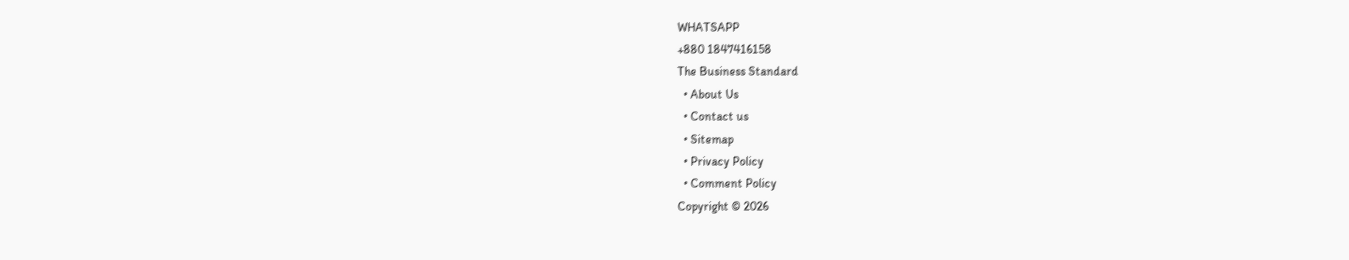WHATSAPP
+880 1847416158
The Business Standard
  • About Us
  • Contact us
  • Sitemap
  • Privacy Policy
  • Comment Policy
Copyright © 2026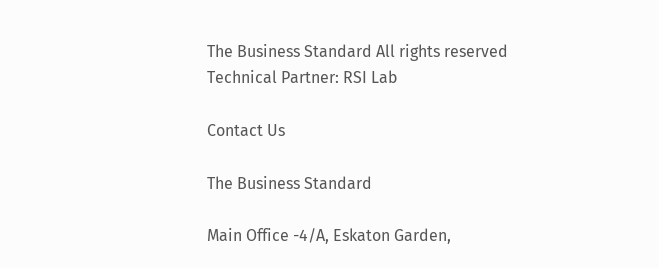The Business Standard All rights reserved
Technical Partner: RSI Lab

Contact Us

The Business Standard

Main Office -4/A, Eskaton Garden,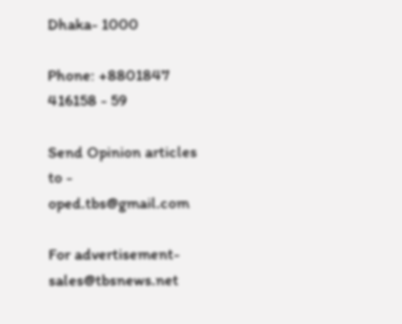Dhaka- 1000

Phone: +8801847 416158 - 59

Send Opinion articles to - oped.tbs@gmail.com

For advertisement- sales@tbsnews.net